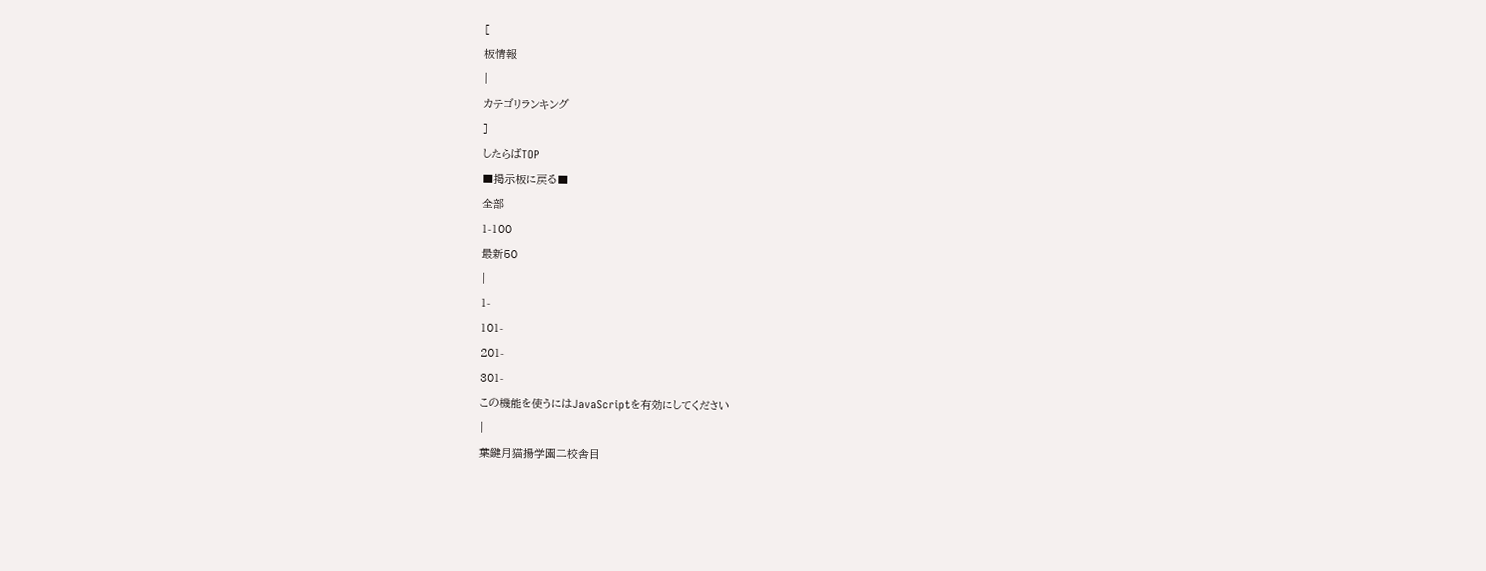[
板情報
|
カテゴリランキング
]
したらばTOP
■掲示板に戻る■
全部
1-100
最新50
|
1-
101-
201-
301-
この機能を使うにはJavaScriptを有効にしてください
|
葉鍵月猫揚学園二校舎目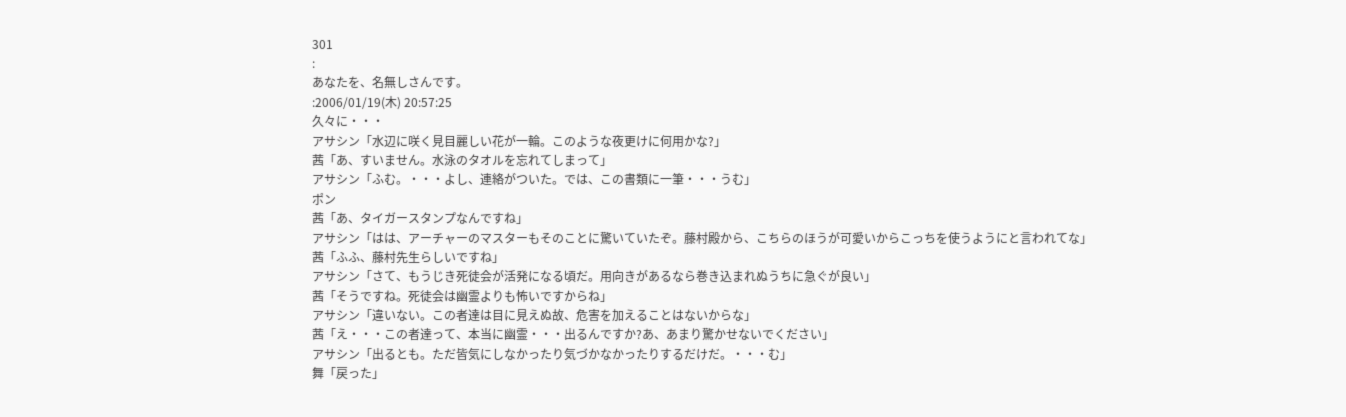301
:
あなたを、名無しさんです。
:2006/01/19(木) 20:57:25
久々に・・・
アサシン「水辺に咲く見目麗しい花が一輪。このような夜更けに何用かな?」
茜「あ、すいません。水泳のタオルを忘れてしまって」
アサシン「ふむ。・・・よし、連絡がついた。では、この書類に一筆・・・うむ」
ポン
茜「あ、タイガースタンプなんですね」
アサシン「はは、アーチャーのマスターもそのことに驚いていたぞ。藤村殿から、こちらのほうが可愛いからこっちを使うようにと言われてな」
茜「ふふ、藤村先生らしいですね」
アサシン「さて、もうじき死徒会が活発になる頃だ。用向きがあるなら巻き込まれぬうちに急ぐが良い」
茜「そうですね。死徒会は幽霊よりも怖いですからね」
アサシン「違いない。この者達は目に見えぬ故、危害を加えることはないからな」
茜「え・・・この者達って、本当に幽霊・・・出るんですか?あ、あまり驚かせないでください」
アサシン「出るとも。ただ皆気にしなかったり気づかなかったりするだけだ。・・・む」
舞「戻った」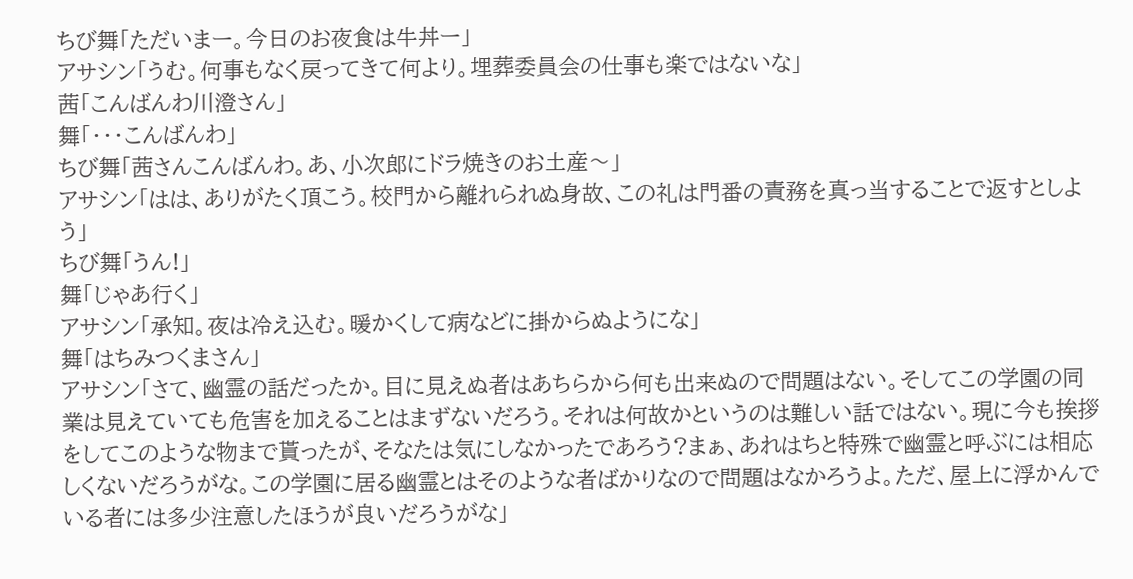ちび舞「ただいまー。今日のお夜食は牛丼ー」
アサシン「うむ。何事もなく戻ってきて何より。埋葬委員会の仕事も楽ではないな」
茜「こんばんわ川澄さん」
舞「・・・こんばんわ」
ちび舞「茜さんこんばんわ。あ、小次郎にドラ焼きのお土産〜」
アサシン「はは、ありがたく頂こう。校門から離れられぬ身故、この礼は門番の責務を真っ当することで返すとしよう」
ちび舞「うん!」
舞「じゃあ行く」
アサシン「承知。夜は冷え込む。暖かくして病などに掛からぬようにな」
舞「はちみつくまさん」
アサシン「さて、幽霊の話だったか。目に見えぬ者はあちらから何も出来ぬので問題はない。そしてこの学園の同業は見えていても危害を加えることはまずないだろう。それは何故かというのは難しい話ではない。現に今も挨拶をしてこのような物まで貰ったが、そなたは気にしなかったであろう?まぁ、あれはちと特殊で幽霊と呼ぶには相応しくないだろうがな。この学園に居る幽霊とはそのような者ばかりなので問題はなかろうよ。ただ、屋上に浮かんでいる者には多少注意したほうが良いだろうがな」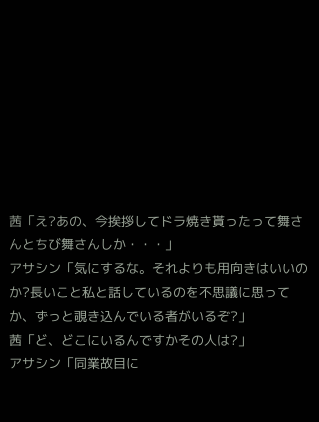茜「え?あの、今挨拶してドラ焼き貰ったって舞さんとちび舞さんしか・・・」
アサシン「気にするな。それよりも用向きはいいのか?長いこと私と話しているのを不思議に思ってか、ずっと覗き込んでいる者がいるぞ?」
茜「ど、どこにいるんですかその人は?」
アサシン「同業故目に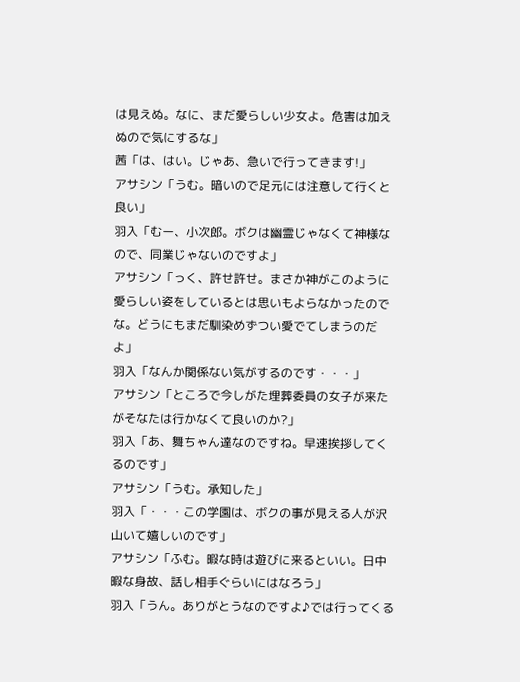は見えぬ。なに、まだ愛らしい少女よ。危害は加えぬので気にするな」
茜「は、はい。じゃあ、急いで行ってきます!」
アサシン「うむ。暗いので足元には注意して行くと良い」
羽入「むー、小次郎。ボクは幽霊じゃなくて神様なので、同業じゃないのですよ」
アサシン「っく、許せ許せ。まさか神がこのように愛らしい姿をしているとは思いもよらなかったのでな。どうにもまだ馴染めずつい愛でてしまうのだよ」
羽入「なんか関係ない気がするのです・・・」
アサシン「ところで今しがた埋葬委員の女子が来たがそなたは行かなくて良いのか?」
羽入「あ、舞ちゃん達なのですね。早速挨拶してくるのです」
アサシン「うむ。承知した」
羽入「・・・この学園は、ボクの事が見える人が沢山いて嬉しいのです」
アサシン「ふむ。暇な時は遊びに来るといい。日中暇な身故、話し相手ぐらいにはなろう」
羽入「うん。ありがとうなのですよ♪では行ってくる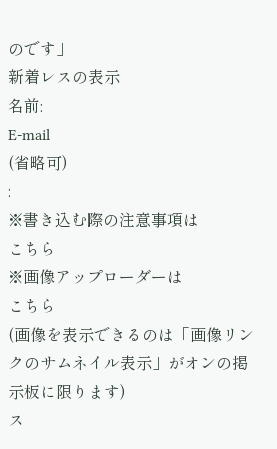のです」
新着レスの表示
名前:
E-mail
(省略可)
:
※書き込む際の注意事項は
こちら
※画像アップローダーは
こちら
(画像を表示できるのは「画像リンクのサムネイル表示」がオンの掲示板に限ります)
ス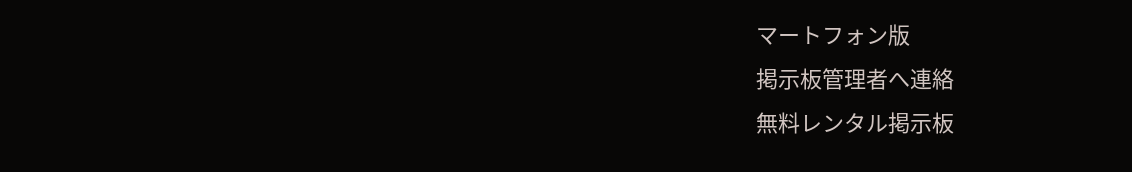マートフォン版
掲示板管理者へ連絡
無料レンタル掲示板